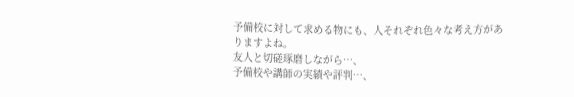予備校に対して求める物にも、人それぞれ色々な考え方がありますよね。
友人と切磋琢磨しながら…、
予備校や講師の実績や評判…、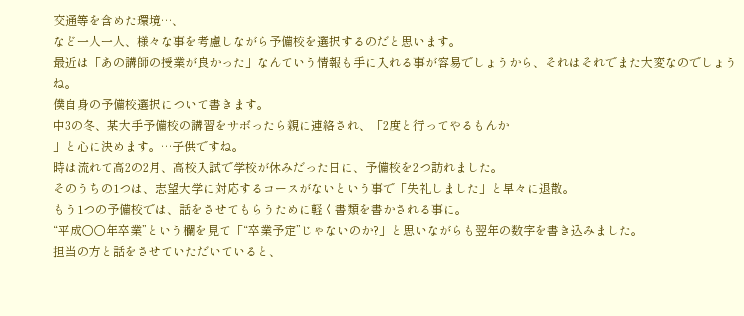交通等を含めた環境…、
など一人一人、様々な事を考慮しながら予備校を選択するのだと思います。
最近は「あの講師の授業が良かった」なんていう情報も手に入れる事が容易でしょうから、それはそれでまた大変なのでしょうね。
僕自身の予備校選択について書きます。
中3の冬、某大手予備校の講習をサボったら親に連絡され、「2度と行ってやるもんか
」と心に決めます。…子供ですね。
時は流れて高2の2月、高校入試で学校が休みだった日に、予備校を2つ訪れました。
そのうちの1つは、志望大学に対応するコースがないという事で「失礼しました」と早々に退散。
もう1つの予備校では、話をさせてもらうために軽く書類を書かされる事に。
“平成○○年卒業”という欄を見て「“卒業予定”じゃないのか?」と思いながらも翌年の数字を書き込みました。
担当の方と話をさせていただいていると、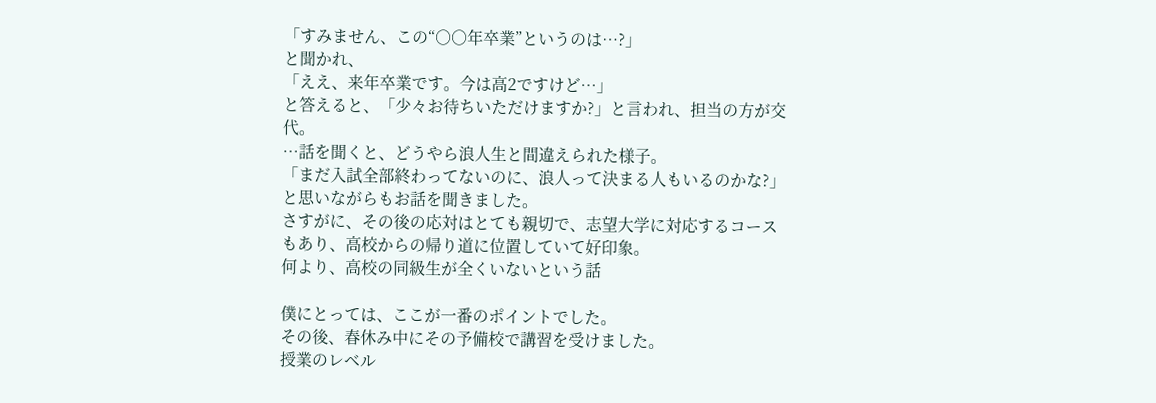「すみません、この“○○年卒業”というのは…?」
と聞かれ、
「ええ、来年卒業です。今は高2ですけど…」
と答えると、「少々お待ちいただけますか?」と言われ、担当の方が交代。
…話を聞くと、どうやら浪人生と間違えられた様子。
「まだ入試全部終わってないのに、浪人って決まる人もいるのかな?」と思いながらもお話を聞きました。
さすがに、その後の応対はとても親切で、志望大学に対応するコースもあり、高校からの帰り道に位置していて好印象。
何より、高校の同級生が全くいないという話

僕にとっては、ここが一番のポイントでした。
その後、春休み中にその予備校で講習を受けました。
授業のレベル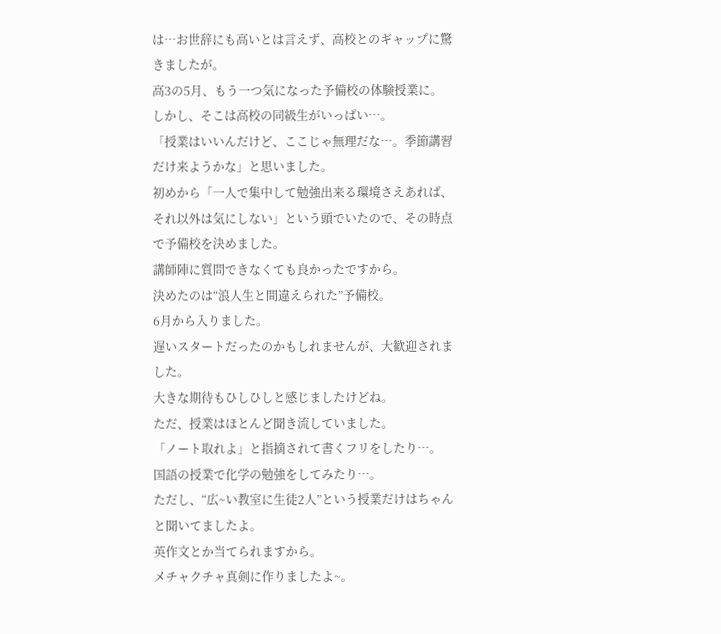は…お世辞にも高いとは言えず、高校とのギャップに驚きましたが。
高3の5月、もう一つ気になった予備校の体験授業に。
しかし、そこは高校の同級生がいっぱい…。
「授業はいいんだけど、ここじゃ無理だな…。季節講習だけ来ようかな」と思いました。
初めから「一人で集中して勉強出来る環境さえあれば、それ以外は気にしない」という頭でいたので、その時点で予備校を決めました。
講師陣に質問できなくても良かったですから。
決めたのは“浪人生と間違えられた”予備校。
6月から入りました。
遅いスタートだったのかもしれませんが、大歓迎されました。
大きな期待もひしひしと感じましたけどね。
ただ、授業はほとんど聞き流していました。
「ノート取れよ」と指摘されて書くフリをしたり…。
国語の授業で化学の勉強をしてみたり…。
ただし、“広~い教室に生徒2人”という授業だけはちゃんと聞いてましたよ。
英作文とか当てられますから。
メチャクチャ真剣に作りましたよ~。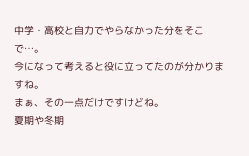中学・高校と自力でやらなかった分をそこで…。
今になって考えると役に立ってたのが分かりますね。
まぁ、その一点だけですけどね。
夏期や冬期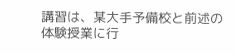講習は、某大手予備校と前述の体験授業に行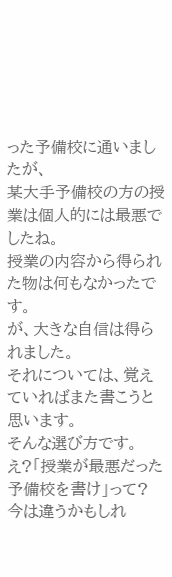った予備校に通いましたが、
某大手予備校の方の授業は個人的には最悪でしたね。
授業の内容から得られた物は何もなかったです。
が、大きな自信は得られました。
それについては、覚えていればまた書こうと思います。
そんな選び方です。
え?「授業が最悪だった予備校を書け」って?
今は違うかもしれ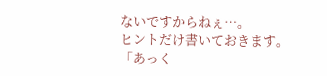ないですからねぇ…。
ヒントだけ書いておきます。
「あっく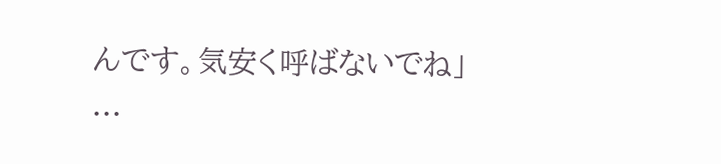んです。気安く呼ばないでね」
…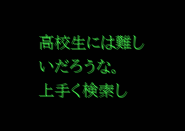高校生には難しいだろうな。
上手く検索し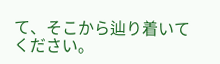て、そこから辿り着いてください。